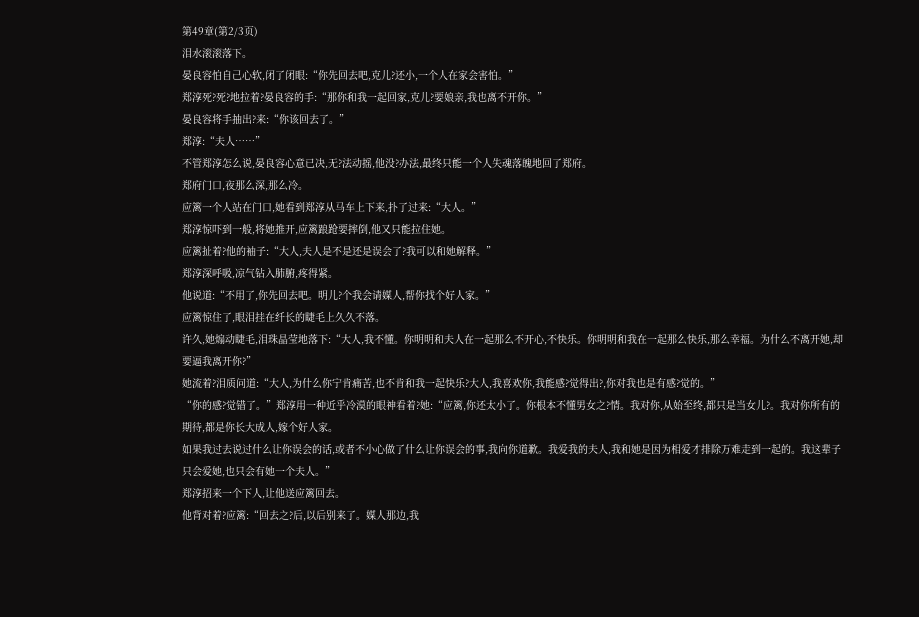第49章(第2/3页)
泪水滚滚落下。
晏良容怕自己心软,闭了闭眼:“你先回去吧,克儿?还小,一个人在家会害怕。”
郑淳死?死?地拉着?晏良容的手:“那你和我一起回家,克儿?要娘亲,我也离不开你。”
晏良容将手抽出?来:“你该回去了。”
郑淳:“夫人……”
不管郑淳怎么说,晏良容心意已决,无?法动摇,他没?办法,最终只能一个人失魂落魄地回了郑府。
郑府门口,夜那么深,那么冷。
应篱一个人站在门口,她看到郑淳从马车上下来,扑了过来:“大人。”
郑淳惊吓到一般,将她推开,应篱踉跄要摔倒,他又只能拉住她。
应篱扯着?他的袖子:“大人,夫人是不是还是误会了?我可以和她解释。”
郑淳深呼吸,凉气钻入肺腑,疼得紧。
他说道:“不用了,你先回去吧。明儿?个我会请媒人,帮你找个好人家。”
应篱惊住了,眼泪挂在纤长的睫毛上久久不落。
许久,她煽动睫毛,泪珠晶莹地落下:“大人,我不懂。你明明和夫人在一起那么不开心,不快乐。你明明和我在一起那么快乐,那么幸福。为什么不离开她,却要逼我离开你?”
她流着?泪质问道:“大人,为什么你宁肯痛苦,也不肯和我一起快乐?大人,我喜欢你,我能感?觉得出?,你对我也是有感?觉的。”
“你的感?觉错了。”郑淳用一种近乎冷漠的眼神看着?她:“应篱,你还太小了。你根本不懂男女之?情。我对你,从始至终,都只是当女儿?。我对你所有的期待,都是你长大成人,嫁个好人家。
如果我过去说过什么让你误会的话,或者不小心做了什么让你误会的事,我向你道歉。我爱我的夫人,我和她是因为相爱才排除万难走到一起的。我这辈子只会爱她,也只会有她一个夫人。”
郑淳招来一个下人,让他送应篱回去。
他背对着?应篱:“回去之?后,以后别来了。媒人那边,我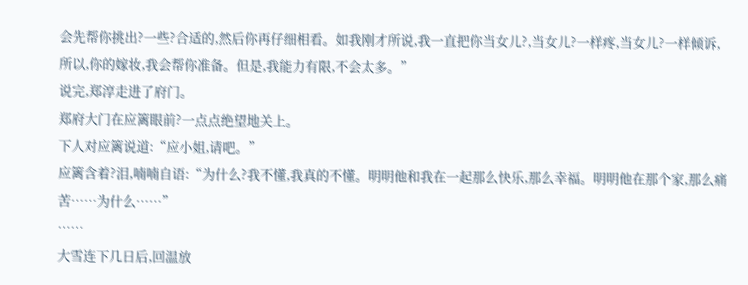会先帮你挑出?一些?合适的,然后你再仔细相看。如我刚才所说,我一直把你当女儿?,当女儿?一样疼,当女儿?一样倾诉,所以,你的嫁妆,我会帮你准备。但是,我能力有限,不会太多。”
说完,郑淳走进了府门。
郑府大门在应篱眼前?一点点绝望地关上。
下人对应篱说道:“应小姐,请吧。”
应篱含着?泪,喃喃自语:“为什么?我不懂,我真的不懂。明明他和我在一起那么快乐,那么幸福。明明他在那个家,那么痛苦……为什么……”
……
大雪连下几日后,回温放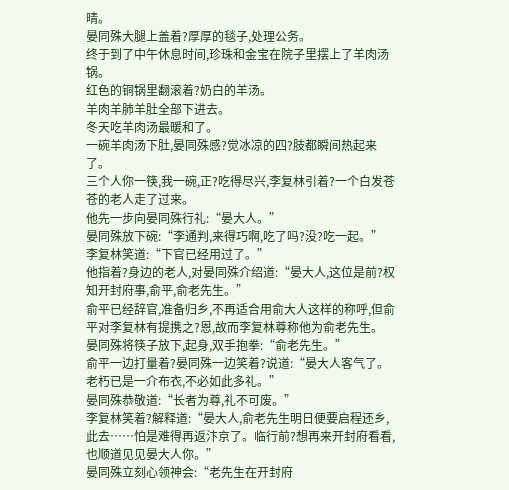晴。
晏同殊大腿上盖着?厚厚的毯子,处理公务。
终于到了中午休息时间,珍珠和金宝在院子里摆上了羊肉汤锅。
红色的铜锅里翻滚着?奶白的羊汤。
羊肉羊肺羊肚全部下进去。
冬天吃羊肉汤最暖和了。
一碗羊肉汤下肚,晏同殊感?觉冰凉的四?肢都瞬间热起来了。
三个人你一筷,我一碗,正?吃得尽兴,李复林引着?一个白发苍苍的老人走了过来。
他先一步向晏同殊行礼:“晏大人。”
晏同殊放下碗:“李通判,来得巧啊,吃了吗?没?吃一起。”
李复林笑道:“下官已经用过了。”
他指着?身边的老人,对晏同殊介绍道:“晏大人,这位是前?权知开封府事,俞平,俞老先生。”
俞平已经辞官,准备归乡,不再适合用俞大人这样的称呼,但俞平对李复林有提携之?恩,故而李复林尊称他为俞老先生。
晏同殊将筷子放下,起身,双手抱拳:“俞老先生。”
俞平一边打量着?晏同殊一边笑着?说道:“晏大人客气了。老朽已是一介布衣,不必如此多礼。”
晏同殊恭敬道:“长者为尊,礼不可废。”
李复林笑着?解释道:“晏大人,俞老先生明日便要启程还乡,此去……怕是难得再返汴京了。临行前?想再来开封府看看,也顺道见见晏大人你。”
晏同殊立刻心领神会:“老先生在开封府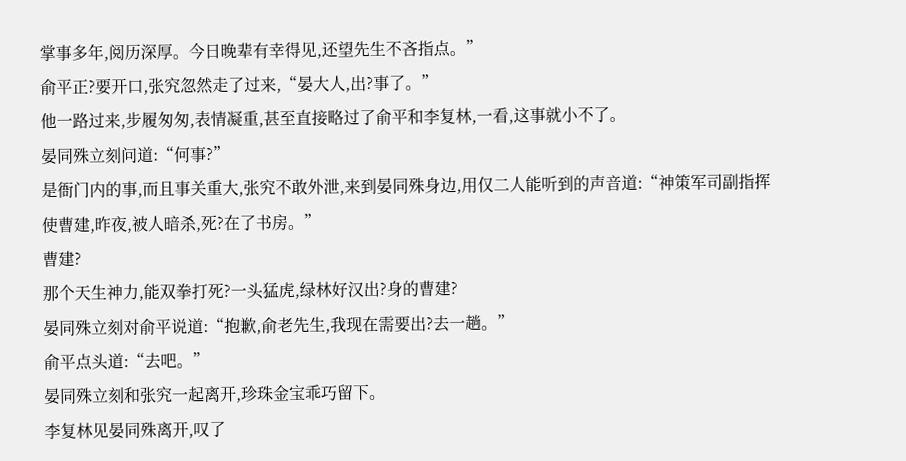掌事多年,阅历深厚。今日晚辈有幸得见,还望先生不吝指点。”
俞平正?要开口,张究忽然走了过来,“晏大人,出?事了。”
他一路过来,步履匆匆,表情凝重,甚至直接略过了俞平和李复林,一看,这事就小不了。
晏同殊立刻问道:“何事?”
是衙门内的事,而且事关重大,张究不敢外泄,来到晏同殊身边,用仅二人能听到的声音道:“神策军司副指挥使曹建,昨夜,被人暗杀,死?在了书房。”
曹建?
那个天生神力,能双拳打死?一头猛虎,绿林好汉出?身的曹建?
晏同殊立刻对俞平说道:“抱歉,俞老先生,我现在需要出?去一趟。”
俞平点头道:“去吧。”
晏同殊立刻和张究一起离开,珍珠金宝乖巧留下。
李复林见晏同殊离开,叹了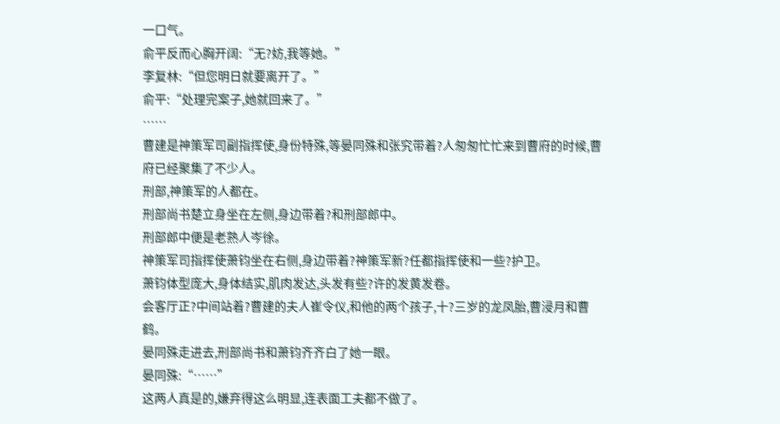一口气。
俞平反而心胸开阔:“无?妨,我等她。”
李复林:“但您明日就要离开了。”
俞平:“处理完案子,她就回来了。”
……
曹建是神策军司副指挥使,身份特殊,等晏同殊和张究带着?人匆匆忙忙来到曹府的时候,曹府已经聚集了不少人。
刑部,神策军的人都在。
刑部尚书楚立身坐在左侧,身边带着?和刑部郎中。
刑部郎中便是老熟人岑徐。
神策军司指挥使萧钧坐在右侧,身边带着?神策军新?任都指挥使和一些?护卫。
萧钧体型庞大,身体结实,肌肉发达,头发有些?许的发黄发卷。
会客厅正?中间站着?曹建的夫人崔令仪,和他的两个孩子,十?三岁的龙凤胎,曹浸月和曹鹤。
晏同殊走进去,刑部尚书和萧钧齐齐白了她一眼。
晏同殊:“……”
这两人真是的,嫌弃得这么明显,连表面工夫都不做了。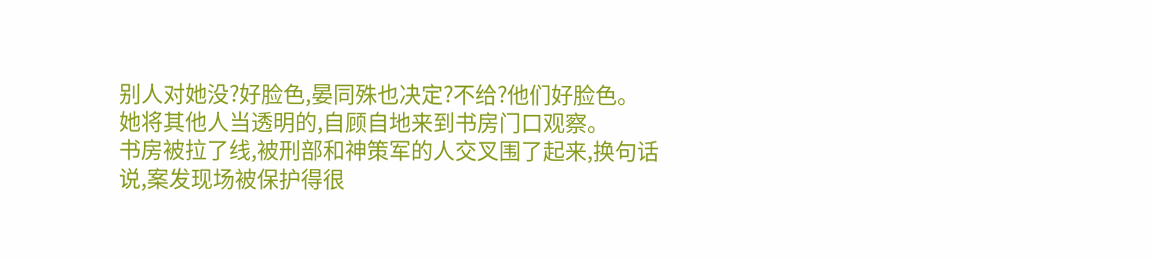别人对她没?好脸色,晏同殊也决定?不给?他们好脸色。
她将其他人当透明的,自顾自地来到书房门口观察。
书房被拉了线,被刑部和神策军的人交叉围了起来,换句话说,案发现场被保护得很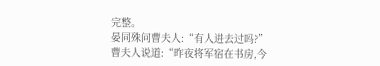完整。
晏同殊问曹夫人:“有人进去过吗?”
曹夫人说道:“昨夜将军宿在书房,今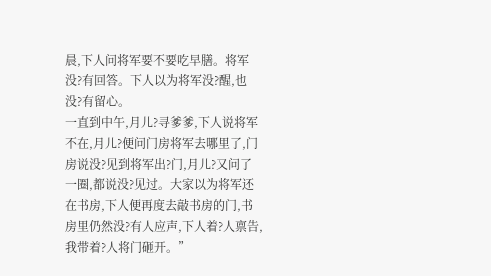晨,下人问将军要不要吃早膳。将军没?有回答。下人以为将军没?醒,也没?有留心。
一直到中午,月儿?寻爹爹,下人说将军不在,月儿?便问门房将军去哪里了,门房说没?见到将军出?门,月儿?又问了一圈,都说没?见过。大家以为将军还在书房,下人便再度去敲书房的门,书房里仍然没?有人应声,下人着?人禀告,我带着?人将门砸开。”